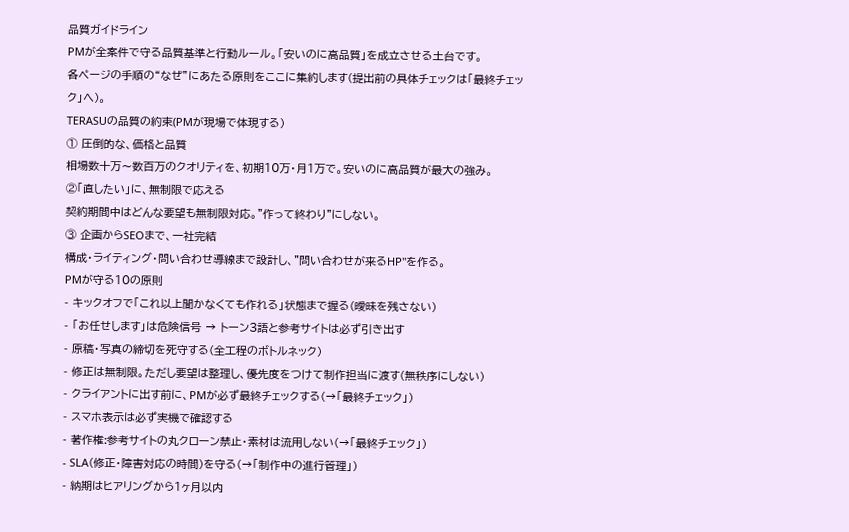品質ガイドライン
PMが全案件で守る品質基準と行動ルール。「安いのに高品質」を成立させる土台です。
各ページの手順の“なぜ”にあたる原則をここに集約します(提出前の具体チェックは「最終チェック」へ)。
TERASUの品質の約束(PMが現場で体現する)
① 圧倒的な、価格と品質
相場数十万〜数百万のクオリティを、初期10万・月1万で。安いのに高品質が最大の強み。
②「直したい」に、無制限で応える
契約期間中はどんな要望も無制限対応。"作って終わり"にしない。
③ 企画からSEOまで、一社完結
構成・ライティング・問い合わせ導線まで設計し、"問い合わせが来るHP"を作る。
PMが守る10の原則
- キックオフで「これ以上聞かなくても作れる」状態まで握る(曖昧を残さない)
- 「お任せします」は危険信号 → トーン3語と参考サイトは必ず引き出す
- 原稿・写真の締切を死守する(全工程のボトルネック)
- 修正は無制限。ただし要望は整理し、優先度をつけて制作担当に渡す(無秩序にしない)
- クライアントに出す前に、PMが必ず最終チェックする(→「最終チェック」)
- スマホ表示は必ず実機で確認する
- 著作権:参考サイトの丸クローン禁止・素材は流用しない(→「最終チェック」)
- SLA(修正・障害対応の時間)を守る(→「制作中の進行管理」)
- 納期はヒアリングから1ヶ月以内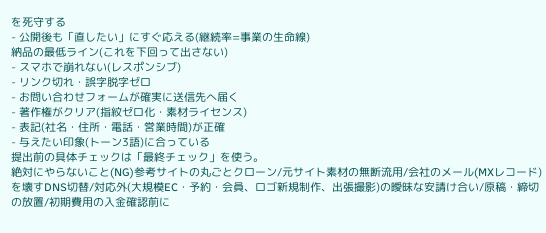を死守する
- 公開後も「直したい」にすぐ応える(継続率=事業の生命線)
納品の最低ライン(これを下回って出さない)
- スマホで崩れない(レスポンシブ)
- リンク切れ・誤字脱字ゼロ
- お問い合わせフォームが確実に送信先へ届く
- 著作権がクリア(指紋ゼロ化・素材ライセンス)
- 表記(社名・住所・電話・営業時間)が正確
- 与えたい印象(トーン3語)に合っている
提出前の具体チェックは「最終チェック」を使う。
絶対にやらないこと(NG)参考サイトの丸ごとクローン/元サイト素材の無断流用/会社のメール(MXレコード)を壊すDNS切替/対応外(大規模EC・予約・会員、ロゴ新規制作、出張撮影)の曖昧な安請け合い/原稿・締切の放置/初期費用の入金確認前に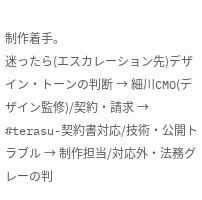制作着手。
迷ったら(エスカレーション先)デザイン・トーンの判断 → 細川CMO(デザイン監修)/契約・請求 → #terasu-契約書対応/技術・公開トラブル → 制作担当/対応外・法務グレーの判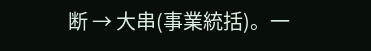断 → 大串(事業統括)。一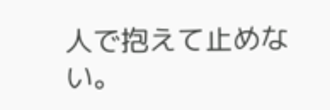人で抱えて止めない。